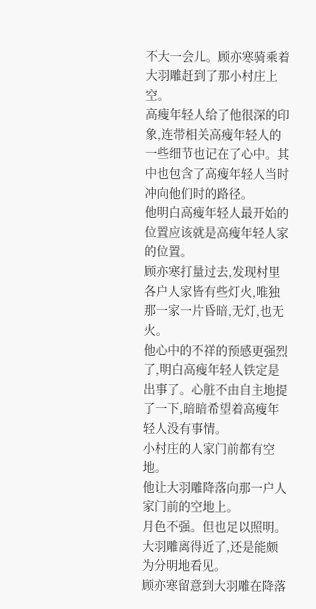不大一会儿。顾亦寒骑乘着大羽雕赶到了那小村庄上空。
高瘦年轻人给了他很深的印象,连带相关高瘦年轻人的一些细节也记在了心中。其中也包含了高瘦年轻人当时冲向他们时的路径。
他明白高瘦年轻人最开始的位置应该就是高瘦年轻人家的位置。
顾亦寒打量过去,发现村里各户人家皆有些灯火,唯独那一家一片昏暗,无灯,也无火。
他心中的不祥的预感更强烈了,明白高瘦年轻人铁定是出事了。心脏不由自主地提了一下,暗暗希望着高瘦年轻人没有事情。
小村庄的人家门前都有空地。
他让大羽雕降落向那一户人家门前的空地上。
月色不强。但也足以照明。
大羽雕离得近了,还是能颇为分明地看见。
顾亦寒留意到大羽雕在降落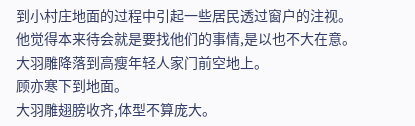到小村庄地面的过程中引起一些居民透过窗户的注视。
他觉得本来待会就是要找他们的事情,是以也不大在意。
大羽雕降落到高瘦年轻人家门前空地上。
顾亦寒下到地面。
大羽雕翅膀收齐,体型不算庞大。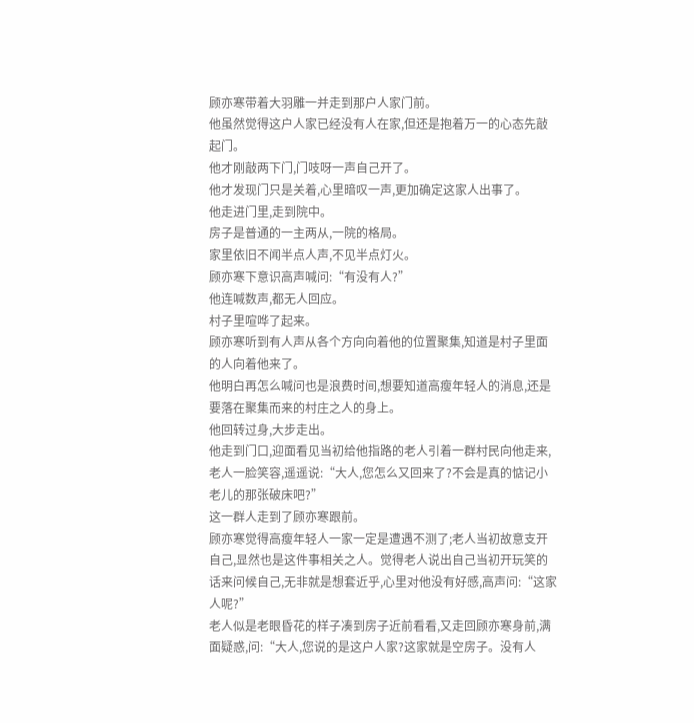顾亦寒带着大羽雕一并走到那户人家门前。
他虽然觉得这户人家已经没有人在家,但还是抱着万一的心态先敲起门。
他才刚敲两下门,门吱呀一声自己开了。
他才发现门只是关着,心里暗叹一声,更加确定这家人出事了。
他走进门里,走到院中。
房子是普通的一主两从,一院的格局。
家里依旧不闻半点人声,不见半点灯火。
顾亦寒下意识高声喊问:“有没有人?”
他连喊数声,都无人回应。
村子里喧哗了起来。
顾亦寒听到有人声从各个方向向着他的位置聚集,知道是村子里面的人向着他来了。
他明白再怎么喊问也是浪费时间,想要知道高瘦年轻人的消息,还是要落在聚集而来的村庄之人的身上。
他回转过身,大步走出。
他走到门口,迎面看见当初给他指路的老人引着一群村民向他走来,老人一脸笑容,遥遥说:“大人,您怎么又回来了?不会是真的惦记小老儿的那张破床吧?”
这一群人走到了顾亦寒跟前。
顾亦寒觉得高瘦年轻人一家一定是遭遇不测了;老人当初故意支开自己,显然也是这件事相关之人。觉得老人说出自己当初开玩笑的话来问候自己,无非就是想套近乎,心里对他没有好感,高声问:“这家人呢?”
老人似是老眼昏花的样子凑到房子近前看看,又走回顾亦寒身前,满面疑惑,问:“大人,您说的是这户人家?这家就是空房子。没有人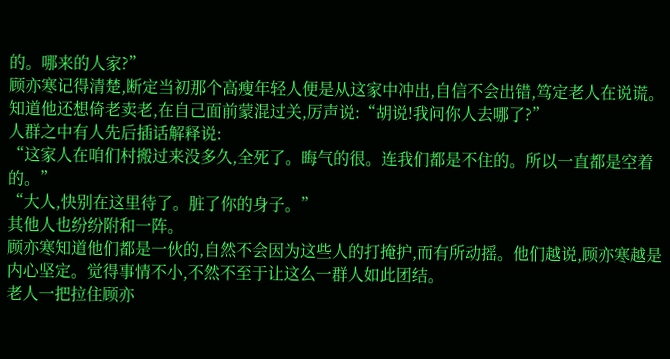的。哪来的人家?”
顾亦寒记得清楚,断定当初那个高瘦年轻人便是从这家中冲出,自信不会出错,笃定老人在说谎。知道他还想倚老卖老,在自己面前蒙混过关,厉声说:“胡说!我问你人去哪了?”
人群之中有人先后插话解释说:
“这家人在咱们村搬过来没多久,全死了。晦气的很。连我们都是不住的。所以一直都是空着的。”
“大人,快别在这里待了。脏了你的身子。”
其他人也纷纷附和一阵。
顾亦寒知道他们都是一伙的,自然不会因为这些人的打掩护,而有所动摇。他们越说,顾亦寒越是内心坚定。觉得事情不小,不然不至于让这么一群人如此团结。
老人一把拉住顾亦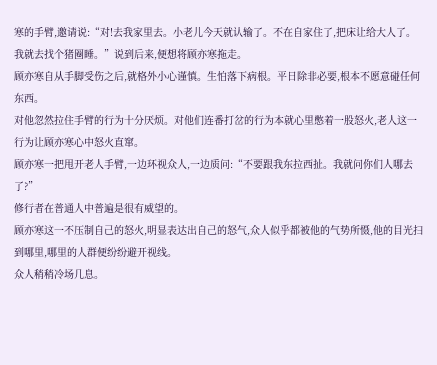寒的手臂,邀请说:“对!去我家里去。小老儿今天就认输了。不在自家住了,把床让给大人了。我就去找个猪圈睡。”说到后来,便想将顾亦寒拖走。
顾亦寒自从手脚受伤之后,就格外小心谨慎。生怕落下病根。平日除非必要,根本不愿意碰任何东西。
对他忽然拉住手臂的行为十分厌烦。对他们连番打岔的行为本就心里憋着一股怒火,老人这一行为让顾亦寒心中怒火直窜。
顾亦寒一把甩开老人手臂,一边环视众人,一边质问:“不要跟我东拉西扯。我就问你们人哪去了?”
修行者在普通人中普遍是很有威望的。
顾亦寒这一不压制自己的怒火,明显表达出自己的怒气,众人似乎都被他的气势所慑,他的目光扫到哪里,哪里的人群便纷纷避开视线。
众人稍稍冷场几息。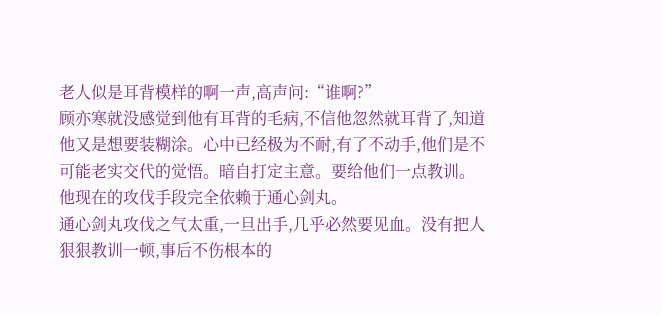老人似是耳背模样的啊一声,高声问:“谁啊?”
顾亦寒就没感觉到他有耳背的毛病,不信他忽然就耳背了,知道他又是想要装糊涂。心中已经极为不耐,有了不动手,他们是不可能老实交代的觉悟。暗自打定主意。要给他们一点教训。
他现在的攻伐手段完全依赖于通心剑丸。
通心剑丸攻伐之气太重,一旦出手,几乎必然要见血。没有把人狠狠教训一顿,事后不伤根本的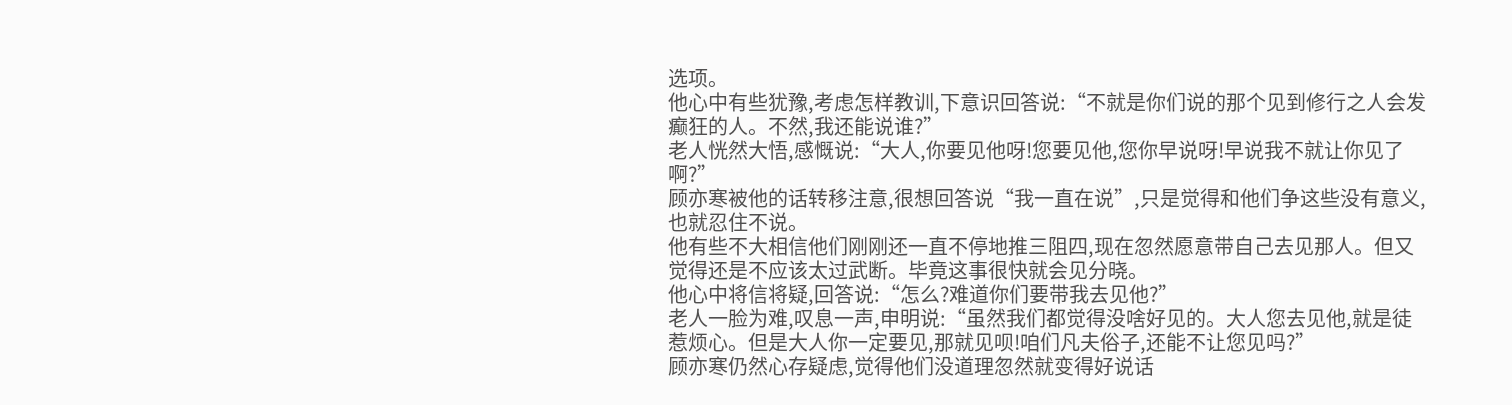选项。
他心中有些犹豫,考虑怎样教训,下意识回答说:“不就是你们说的那个见到修行之人会发癫狂的人。不然,我还能说谁?”
老人恍然大悟,感慨说:“大人,你要见他呀!您要见他,您你早说呀!早说我不就让你见了啊?”
顾亦寒被他的话转移注意,很想回答说“我一直在说”,只是觉得和他们争这些没有意义,也就忍住不说。
他有些不大相信他们刚刚还一直不停地推三阻四,现在忽然愿意带自己去见那人。但又觉得还是不应该太过武断。毕竟这事很快就会见分晓。
他心中将信将疑,回答说:“怎么?难道你们要带我去见他?”
老人一脸为难,叹息一声,申明说:“虽然我们都觉得没啥好见的。大人您去见他,就是徒惹烦心。但是大人你一定要见,那就见呗!咱们凡夫俗子,还能不让您见吗?”
顾亦寒仍然心存疑虑,觉得他们没道理忽然就变得好说话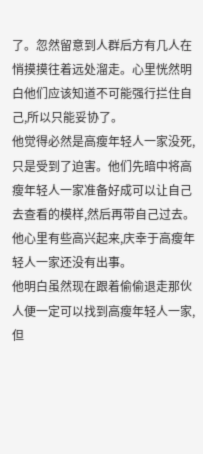了。忽然留意到人群后方有几人在悄摸摸往着远处溜走。心里恍然明白他们应该知道不可能强行拦住自己,所以只能妥协了。
他觉得必然是高瘦年轻人一家没死,只是受到了迫害。他们先暗中将高瘦年轻人一家准备好成可以让自己去查看的模样,然后再带自己过去。
他心里有些高兴起来,庆幸于高瘦年轻人一家还没有出事。
他明白虽然现在跟着偷偷退走那伙人便一定可以找到高瘦年轻人一家,但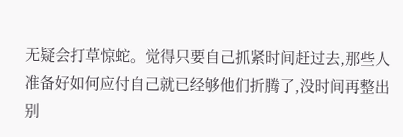无疑会打草惊蛇。觉得只要自己抓紧时间赶过去,那些人准备好如何应付自己就已经够他们折腾了,没时间再整出别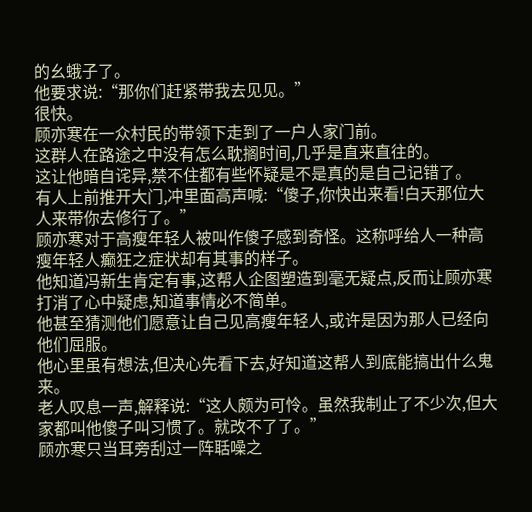的幺蛾子了。
他要求说:“那你们赶紧带我去见见。”
很快。
顾亦寒在一众村民的带领下走到了一户人家门前。
这群人在路途之中没有怎么耽搁时间,几乎是直来直往的。
这让他暗自诧异,禁不住都有些怀疑是不是真的是自己记错了。
有人上前推开大门,冲里面高声喊:“傻子,你快出来看!白天那位大人来带你去修行了。”
顾亦寒对于高瘦年轻人被叫作傻子感到奇怪。这称呼给人一种高瘦年轻人癫狂之症状却有其事的样子。
他知道冯新生肯定有事,这帮人企图塑造到毫无疑点,反而让顾亦寒打消了心中疑虑,知道事情必不简单。
他甚至猜测他们愿意让自己见高瘦年轻人,或许是因为那人已经向他们屈服。
他心里虽有想法,但决心先看下去,好知道这帮人到底能搞出什么鬼来。
老人叹息一声,解释说:“这人颇为可怜。虽然我制止了不少次,但大家都叫他傻子叫习惯了。就改不了了。”
顾亦寒只当耳旁刮过一阵聒噪之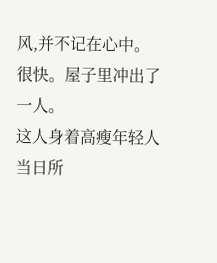风,并不记在心中。
很快。屋子里冲出了一人。
这人身着高瘦年轻人当日所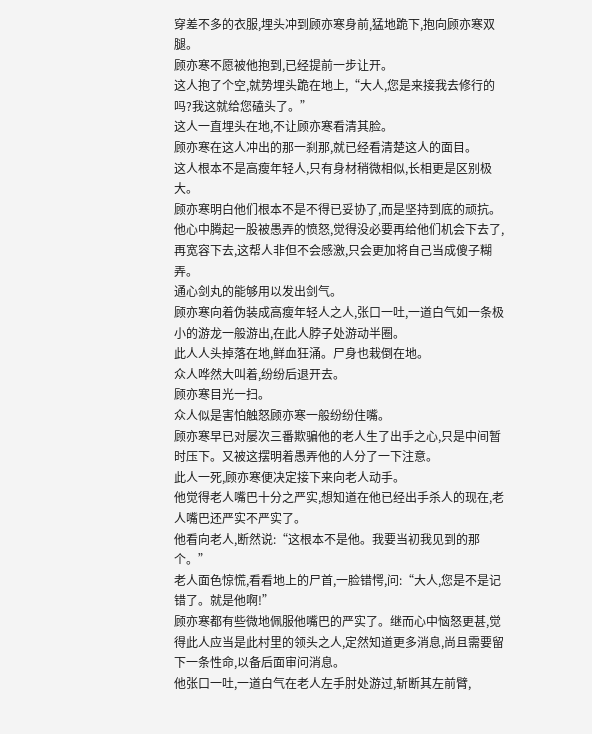穿差不多的衣服,埋头冲到顾亦寒身前,猛地跪下,抱向顾亦寒双腿。
顾亦寒不愿被他抱到,已经提前一步让开。
这人抱了个空,就势埋头跪在地上,“大人,您是来接我去修行的吗?我这就给您磕头了。”
这人一直埋头在地,不让顾亦寒看清其脸。
顾亦寒在这人冲出的那一刹那,就已经看清楚这人的面目。
这人根本不是高瘦年轻人,只有身材稍微相似,长相更是区别极大。
顾亦寒明白他们根本不是不得已妥协了,而是坚持到底的顽抗。
他心中腾起一股被愚弄的愤怒,觉得没必要再给他们机会下去了,再宽容下去,这帮人非但不会感激,只会更加将自己当成傻子糊弄。
通心剑丸的能够用以发出剑气。
顾亦寒向着伪装成高瘦年轻人之人,张口一吐,一道白气如一条极小的游龙一般游出,在此人脖子处游动半圈。
此人人头掉落在地,鲜血狂涌。尸身也栽倒在地。
众人哗然大叫着,纷纷后退开去。
顾亦寒目光一扫。
众人似是害怕触怒顾亦寒一般纷纷住嘴。
顾亦寒早已对屡次三番欺骗他的老人生了出手之心,只是中间暂时压下。又被这摆明着愚弄他的人分了一下注意。
此人一死,顾亦寒便决定接下来向老人动手。
他觉得老人嘴巴十分之严实,想知道在他已经出手杀人的现在,老人嘴巴还严实不严实了。
他看向老人,断然说:“这根本不是他。我要当初我见到的那个。”
老人面色惊慌,看看地上的尸首,一脸错愕,问:“大人,您是不是记错了。就是他啊!”
顾亦寒都有些微地佩服他嘴巴的严实了。继而心中恼怒更甚,觉得此人应当是此村里的领头之人,定然知道更多消息,尚且需要留下一条性命,以备后面审问消息。
他张口一吐,一道白气在老人左手肘处游过,斩断其左前臂,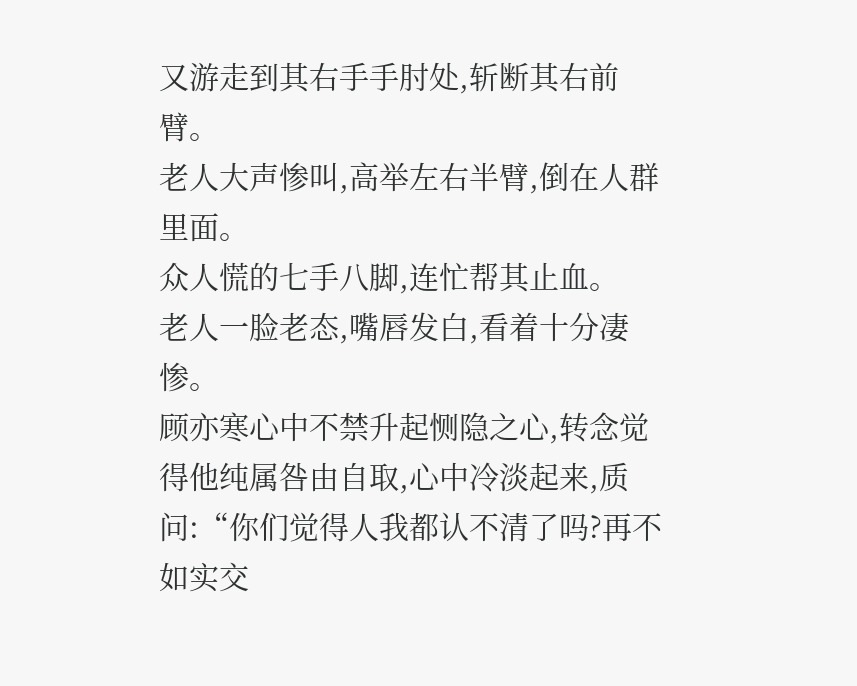又游走到其右手手肘处,斩断其右前臂。
老人大声惨叫,高举左右半臂,倒在人群里面。
众人慌的七手八脚,连忙帮其止血。
老人一脸老态,嘴唇发白,看着十分凄惨。
顾亦寒心中不禁升起恻隐之心,转念觉得他纯属咎由自取,心中冷淡起来,质问:“你们觉得人我都认不清了吗?再不如实交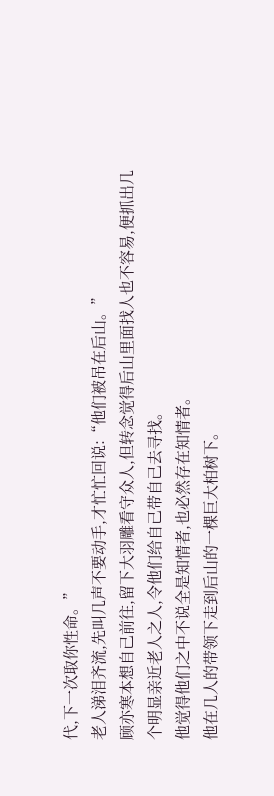代,下一次取你性命。”
老人涕泪齐流,先叫几声不要动手,才忙忙回说:“他们被吊在后山。”
顾亦寒本想自己前往,留下大羽雕看守众人,但转念觉得后山里面找人也不容易,便抓出几个明显亲近老人之人,令他们给自己带自己去寻找。
他觉得他们之中不说全是知情者,也必然存在知情者。
他在几人的带领下走到后山的一棵巨大柏树下。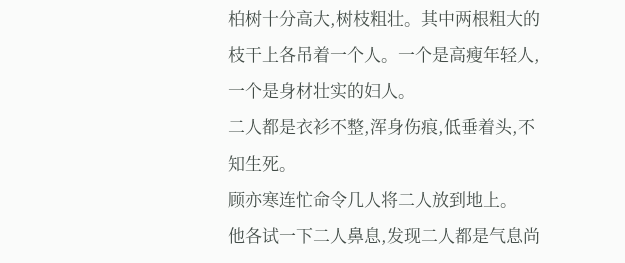柏树十分高大,树枝粗壮。其中两根粗大的枝干上各吊着一个人。一个是高瘦年轻人,一个是身材壮实的妇人。
二人都是衣衫不整,浑身伤痕,低垂着头,不知生死。
顾亦寒连忙命令几人将二人放到地上。
他各试一下二人鼻息,发现二人都是气息尚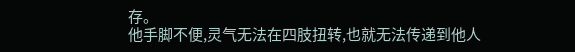存。
他手脚不便,灵气无法在四肢扭转,也就无法传递到他人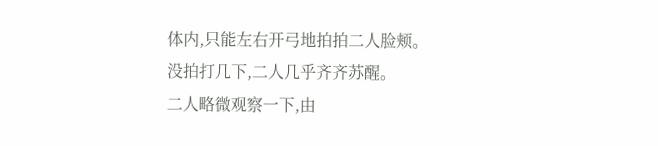体内,只能左右开弓地拍拍二人脸颊。
没拍打几下,二人几乎齐齐苏醒。
二人略微观察一下,由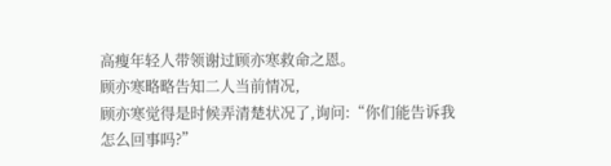高瘦年轻人带领谢过顾亦寒救命之恩。
顾亦寒略略告知二人当前情况,
顾亦寒觉得是时候弄清楚状况了,询问:“你们能告诉我怎么回事吗?”